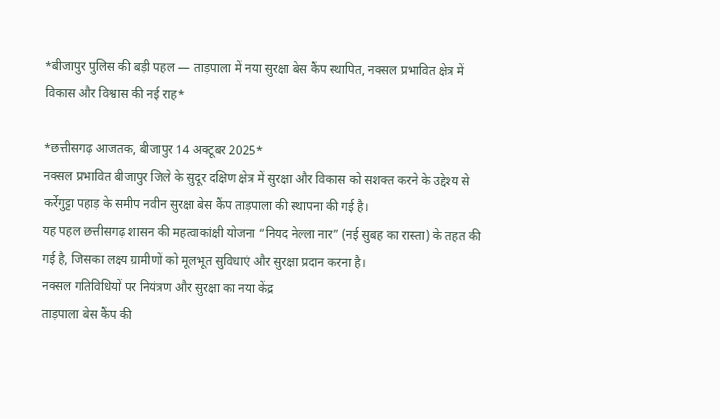*बीजापुर पुलिस की बड़ी पहल — ताड़पाला में नया सुरक्षा बेस कैंप स्थापित, नक्सल प्रभावित क्षेत्र में विकास और विश्वास की नई राह*

*छत्तीसगढ़ आजतक, बीजापुर 14 अक्टूबर 2025*
नक्सल प्रभावित बीजापुर जिले के सुदूर दक्षिण क्षेत्र में सुरक्षा और विकास को सशक्त करने के उद्देश्य से कर्रेगुट्टा पहाड़ के समीप नवीन सुरक्षा बेस कैंप ताड़पाला की स्थापना की गई है।
यह पहल छत्तीसगढ़ शासन की महत्वाकांक्षी योजना “नियद नेल्ला नार” (नई सुबह का रास्ता) के तहत की गई है, जिसका लक्ष्य ग्रामीणों को मूलभूत सुविधाएं और सुरक्षा प्रदान करना है।
नक्सल गतिविधियों पर नियंत्रण और सुरक्षा का नया केंद्र
ताड़पाला बेस कैंप की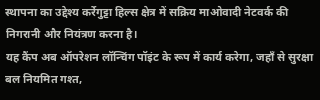स्थापना का उद्देश्य कर्रेगुट्टा हिल्स क्षेत्र में सक्रिय माओवादी नेटवर्क की निगरानी और नियंत्रण करना है।
यह कैंप अब ऑपरेशन लॉन्चिंग पॉइंट के रूप में कार्य करेगा, जहाँ से सुरक्षा बल नियमित गश्त,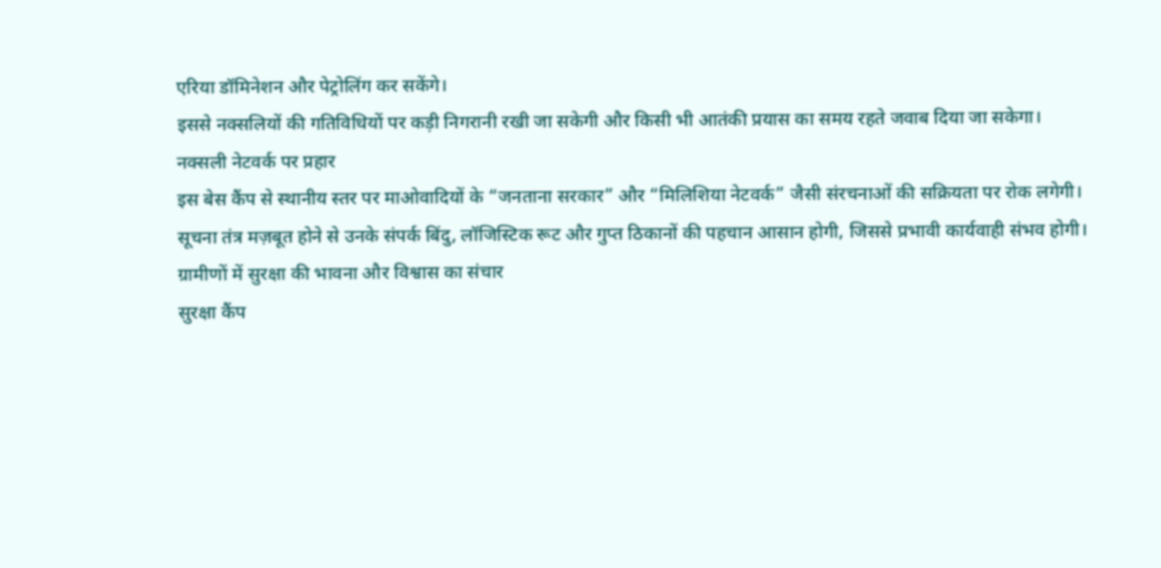एरिया डॉमिनेशन और पेट्रोलिंग कर सकेंगे।
इससे नक्सलियों की गतिविधियों पर कड़ी निगरानी रखी जा सकेगी और किसी भी आतंकी प्रयास का समय रहते जवाब दिया जा सकेगा।
नक्सली नेटवर्क पर प्रहार
इस बेस कैंप से स्थानीय स्तर पर माओवादियों के “जनताना सरकार” और “मिलिशिया नेटवर्क” जैसी संरचनाओं की सक्रियता पर रोक लगेगी।
सूचना तंत्र मज़बूत होने से उनके संपर्क बिंदु, लॉजिस्टिक रूट और गुप्त ठिकानों की पहचान आसान होगी, जिससे प्रभावी कार्यवाही संभव होगी।
ग्रामीणों में सुरक्षा की भावना और विश्वास का संचार
सुरक्षा कैंप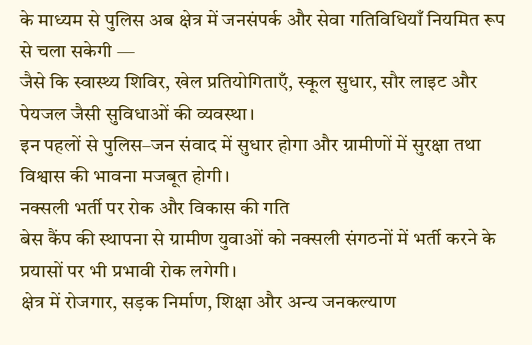के माध्यम से पुलिस अब क्षेत्र में जनसंपर्क और सेवा गतिविधियाँ नियमित रूप से चला सकेगी —
जैसे कि स्वास्थ्य शिविर, खेल प्रतियोगिताएँ, स्कूल सुधार, सौर लाइट और पेयजल जैसी सुविधाओं की व्यवस्था।
इन पहलों से पुलिस–जन संवाद में सुधार होगा और ग्रामीणों में सुरक्षा तथा विश्वास की भावना मजबूत होगी।
नक्सली भर्ती पर रोक और विकास की गति
बेस कैंप की स्थापना से ग्रामीण युवाओं को नक्सली संगठनों में भर्ती करने के प्रयासों पर भी प्रभावी रोक लगेगी।
क्षेत्र में रोजगार, सड़क निर्माण, शिक्षा और अन्य जनकल्याण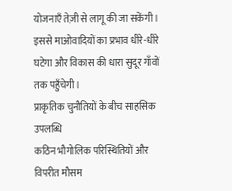योजनाएँ तेज़ी से लागू की जा सकेंगी।
इससे माओवादियों का प्रभाव धीरे-धीरे घटेगा और विकास की धारा सुदूर गाँवों तक पहुँचेगी।
प्राकृतिक चुनौतियों के बीच साहसिक उपलब्धि
कठिन भौगोलिक परिस्थितियों और विपरीत मौसम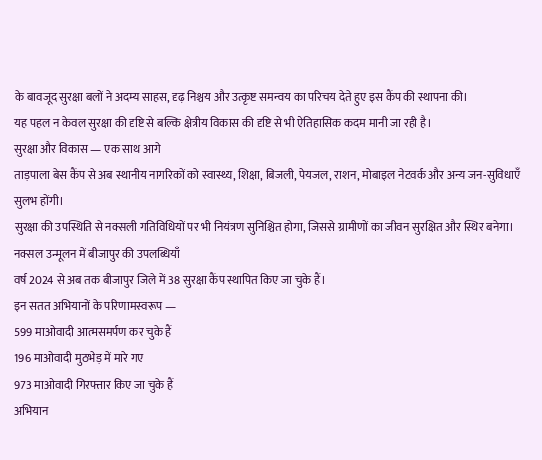के बावजूद सुरक्षा बलों ने अदम्य साहस, दृढ़ निश्चय और उत्कृष्ट समन्वय का परिचय देते हुए इस कैंप की स्थापना की।
यह पहल न केवल सुरक्षा की दृष्टि से बल्कि क्षेत्रीय विकास की दृष्टि से भी ऐतिहासिक कदम मानी जा रही है।
सुरक्षा और विकास — एक साथ आगे
ताड़पाला बेस कैंप से अब स्थानीय नागरिकों को स्वास्थ्य, शिक्षा, बिजली, पेयजल, राशन, मोबाइल नेटवर्क और अन्य जन-सुविधाएँ सुलभ होंगी।
सुरक्षा की उपस्थिति से नक्सली गतिविधियों पर भी नियंत्रण सुनिश्चित होगा, जिससे ग्रामीणों का जीवन सुरक्षित और स्थिर बनेगा।
नक्सल उन्मूलन में बीजापुर की उपलब्धियाँ
वर्ष 2024 से अब तक बीजापुर जिले में 38 सुरक्षा कैंप स्थापित किए जा चुके हैं।
इन सतत अभियानों के परिणामस्वरूप —
599 माओवादी आत्मसमर्पण कर चुके हैं
196 माओवादी मुठभेड़ में मारे गए
973 माओवादी गिरफ्तार किए जा चुके हैं
अभियान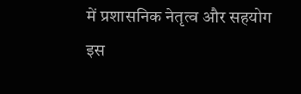में प्रशासनिक नेतृत्व और सहयोग
इस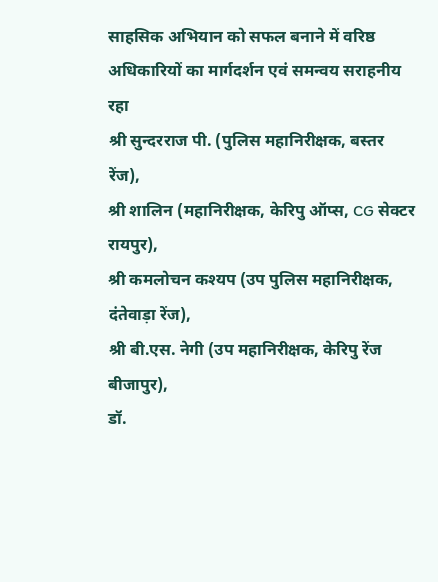साहसिक अभियान को सफल बनाने में वरिष्ठ अधिकारियों का मार्गदर्शन एवं समन्वय सराहनीय रहा
श्री सुन्दरराज पी. (पुलिस महानिरीक्षक, बस्तर रेंज),
श्री शालिन (महानिरीक्षक, केरिपु ऑप्स, CG सेक्टर रायपुर),
श्री कमलोचन कश्यप (उप पुलिस महानिरीक्षक, दंतेवाड़ा रेंज),
श्री बी.एस. नेगी (उप महानिरीक्षक, केरिपु रेंज बीजापुर),
डॉ.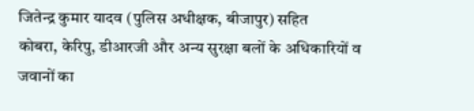जितेन्द्र कुमार यादव (पुलिस अधीक्षक, बीजापुर) सहित
कोबरा, केरिपु, डीआरजी और अन्य सुरक्षा बलों के अधिकारियों व जवानों का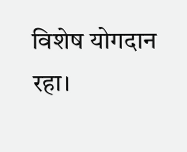विशेष योगदान रहा।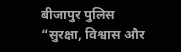बीजापुर पुलिस “सुरक्षा, विश्वास और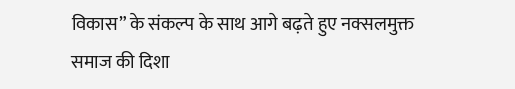विकास” के संकल्प के साथ आगे बढ़ते हुए नक्सलमुक्त समाज की दिशा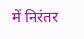में निरंतर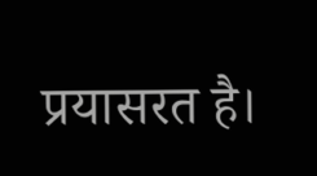प्रयासरत है।